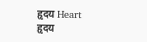हृदय Heart
हृदय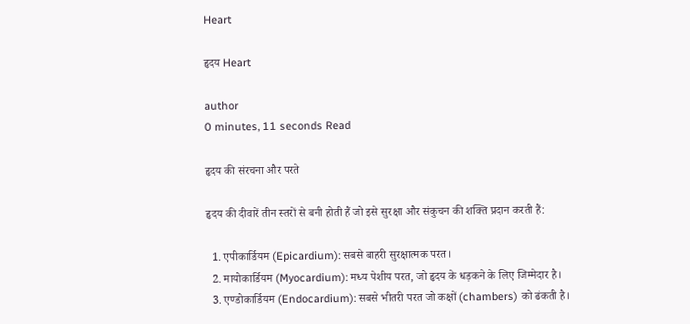Heart

हृदय Heart

author
0 minutes, 11 seconds Read

हृदय की संरचना और परते

हृदय की दीवारें तीन स्तरों से बनी होती हैं जो इसे सुरक्षा और संकुचन की शक्ति प्रदान करती हैं:

  1. एपीकार्डियम (Epicardium): सबसे बाहरी सुरक्षात्मक परत।
  2. मायोकार्डियम (Myocardium): मध्य पेशीय परत, जो हृदय के धड़कने के लिए जिम्मेदार है।
  3. एण्डोकार्डियम (Endocardium): सबसे भीतरी परत जो कक्षों (chambers) को ढंकती है।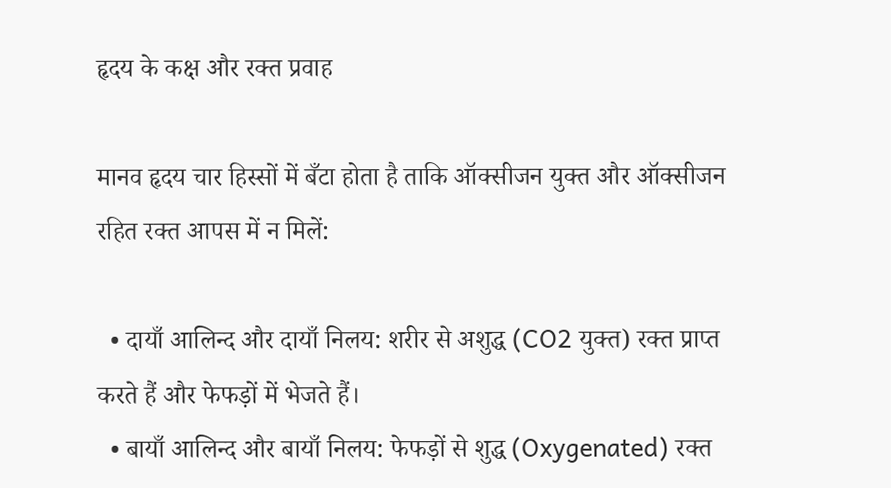हृदय के कक्ष और रक्त प्रवाह

मानव हृदय चार हिस्सों में बँटा होता है ताकि ऑक्सीजन युक्त और ऑक्सीजन रहित रक्त आपस में न मिलें:

  • दायाँ आलिन्द और दायाँ निलय: शरीर से अशुद्ध (CO2 युक्त) रक्त प्राप्त करते हैं और फेफड़ों में भेजते हैं।
  • बायाँ आलिन्द और बायाँ निलय: फेफड़ों से शुद्ध (Oxygenated) रक्त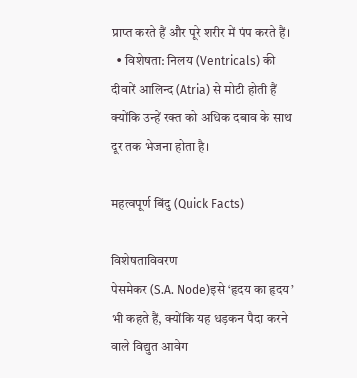प्राप्त करते हैं और पूरे शरीर में पंप करते हैं।
  • विशेषता: निलय (Ventricals) की दीवारें आलिन्द (Atria) से मोटी होती हैं क्योंकि उन्हें रक्त को अधिक दबाव के साथ दूर तक भेजना होता है।

महत्वपूर्ण बिंदु (Quick Facts)

विशेषताविवरण
पेसमेकर (S.A. Node)इसे ‘हृदय का हृदय’ भी कहते हैं, क्योंकि यह धड़कन पैदा करने वाले विद्युत आवेग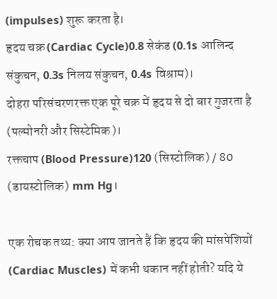(impulses) शुरू करता है।
हृदय चक्र (Cardiac Cycle)0.8 सेकंड (0.1s आलिन्द संकुचन, 0.3s निलय संकुचन, 0.4s विश्राम)।
दोहरा परिसंचरणरक्त एक पूरे चक्र में हृदय से दो बार गुजरता है (पल्मोनरी और सिस्टेमिक)।
रक्तचाप (Blood Pressure)120 (सिस्टोलिक) / 80 (डायस्टोलिक) mm Hg।

एक रोचक तथ्य: क्या आप जानते हैं कि हृदय की मांसपेशियों (Cardiac Muscles) में कभी थकान नहीं होती? यदि ये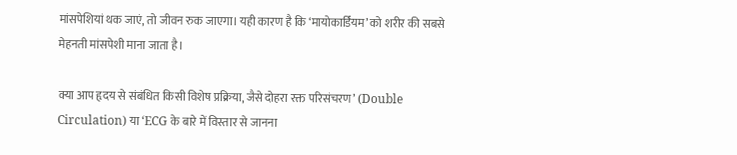मांसपेशियां थक जाएं, तो जीवन रुक जाएगा। यही कारण है कि ‘मायोकार्डियम’ को शरीर की सबसे मेहनती मांसपेशी माना जाता है।

क्या आप हृदय से संबंधित किसी विशेष प्रक्रिया, जैसे दोहरा रक्त परिसंचरण’ (Double Circulation) या ‘ECG के बारे में विस्तार से जानना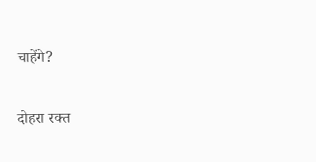चाहेंगे?

दोहरा रक्त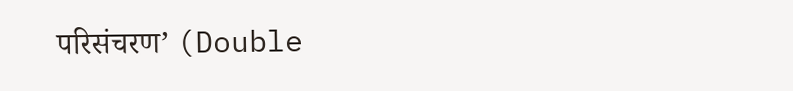परिसंचरण’ (Double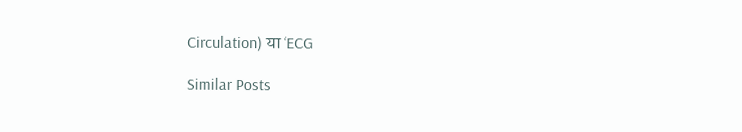Circulation) या ‘ECG

Similar Posts